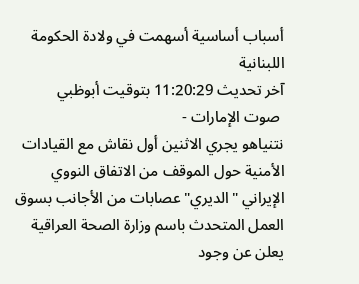أسباب أساسية أسهمت في ولادة الحكومة اللبنانية
آخر تحديث 11:20:29 بتوقيت أبوظبي
 صوت الإمارات -
نتنياهو يجري الاثنين أول نقاش مع القيادات الأمنية حول الموقف من الاتفاق النووي الإيراني "الديري" عصابات من الأجانب بسوق العمل المتحدث باسم وزارة الصحة العراقية يعلن عن وجود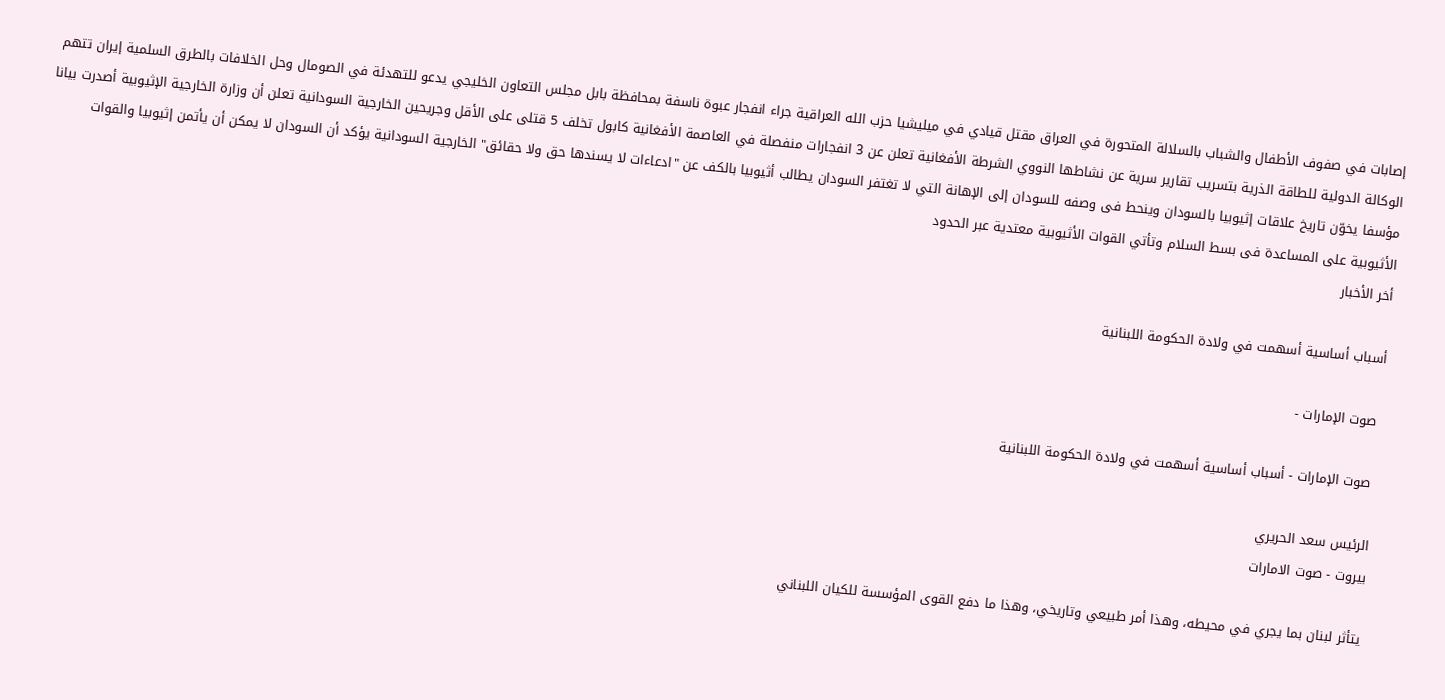إصابات في صفوف الأطفال والشباب بالسلالة المتحورة في العراق مقتل قيادي في ميليشيا حزب الله العراقية جراء انفجار عبوة ناسفة بمحافظة بابل مجلس التعاون الخليجي يدعو للتهدئة في الصومال وحل الخلافات بالطرق السلمية إيران تتهم الوكالة الدولية للطاقة الذرية بتسريب تقارير سرية عن نشاطها النووي الشرطة الأفغانية تعلن عن 3 انفجارات منفصلة في العاصمة الأفغانية كابول تخلف 5 قتلى على الأقل وجريحين الخارجية السودانية تعلن أن وزارة الخارجية الإثيوبية أصدرت بيانا مؤسفا يخوّن تاريخ علاقات إثيوبيا بالسودان وينحط فى وصفه للسودان إلى الإهانة التي لا تغتفر السودان يطالب أثيوبيا بالكف عن "ادعاءات لا يسندها حق ولا حقائق" الخارجية السودانية يؤكد أن السودان لا يمكن أن يأتمن إثيوبيا والقوات الأثيوبية على المساعدة فى بسط السلام وتأتي القوات الأثيوبية معتدية عبر الحدود
أخر الأخبار

أسباب أساسية أسهمت في ولادة الحكومة اللبنانية

 صوت الإمارات -

 صوت الإمارات - أسباب أساسية أسهمت في ولادة الحكومة اللبنانية

الرئيس سعد الحريري
بيروت - صوت الامارات

يتأثر لبنان بما يجري في محيطه، وهذا أمر طبيعي وتاريخي، وهذا ما دفع القوى المؤسسة للكيان اللبناني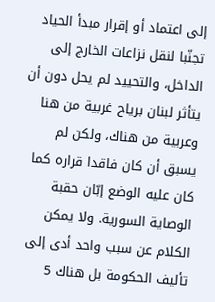إلى اعتماد أو إقرار مبدأ الحياد تجنّبا لنقل نزاعات الخارج إلى الداخل، والتحييد لم يحل دون أن يتأثر لبنان برياح غربية من هنا وعربية من هناك، ولكن لم يسبق أن كان فاقدا قراره كما كان عليه الوضع إبّان حقبة الوصاية السورية. ولا يمكن الكلام عن سبب واحد أدى إلى تأليف الحكومة بل هناك 5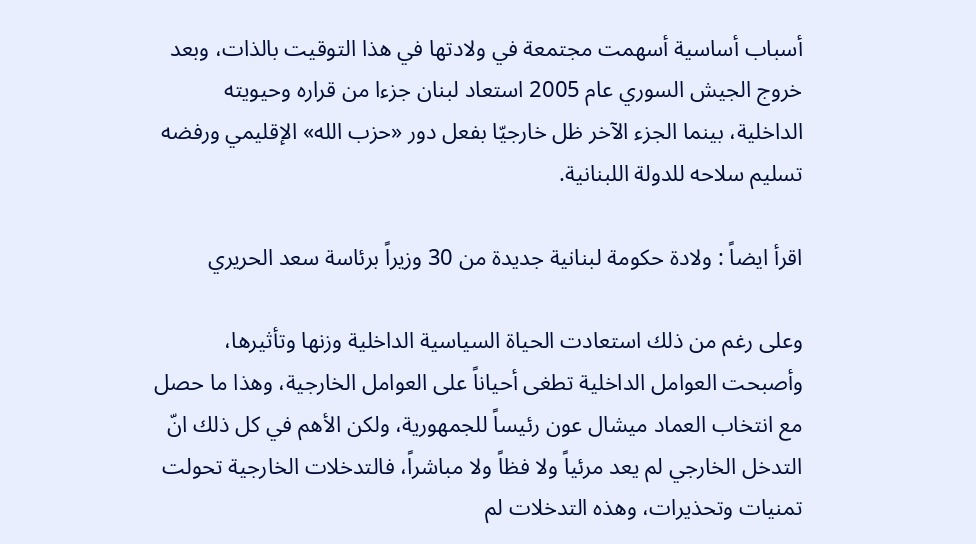أسباب أساسية أسهمت مجتمعة في ولادتها في هذا التوقيت بالذات، وبعد خروج الجيش السوري عام 2005 استعاد لبنان جزءا من قراره وحيويته الداخلية، بينما الجزء الآخر ظل خارجيّا بفعل دور «حزب الله» الإقليمي ورفضه تسليم سلاحه للدولة اللبنانية.

اقرأ ايضاً : ولادة حكومة لبنانية جديدة من 30 وزيراً برئاسة سعد الحريري

وعلى رغم من ذلك استعادت الحياة السياسية الداخلية وزنها وتأثيرها، وأصبحت العوامل الداخلية تطغى أحياناً على العوامل الخارجية، وهذا ما حصل مع انتخاب العماد ميشال عون رئيساً للجمهورية، ولكن الأهم في كل ذلك انّ التدخل الخارجي لم يعد مرئياً ولا فظاً ولا مباشراً، فالتدخلات الخارجية تحولت تمنيات وتحذيرات، وهذه التدخلات لم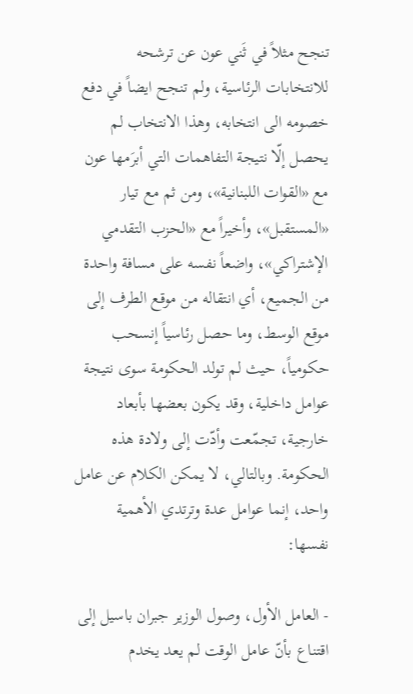تنجح مثلاً في ثَني عون عن ترشحه للانتخابات الرئاسية، ولم تنجح ايضاً في دفع خصومه الى انتخابه، وهذا الانتخاب لم يحصل إلّا نتيجة التفاهمات التي أبرَمها عون مع «القوات اللبنانية»، ومن ثم مع تيار «المستقبل»، وأخيراً مع «الحزب التقدمي الإشتراكي»، واضعاً نفسه على مسافة واحدة من الجميع، أي انتقاله من موقع الطرف إلى موقع الوسط، وما حصل رئاسياً إنسحب حكومياً، حيث لم تولد الحكومة سوى نتيجة عوامل داخلية، وقد يكون بعضها بأبعاد خارجية، تجمّعت وأدّت إلى ولادة هذه الحكومة. وبالتالي، لا يمكن الكلام عن عامل واحد، إنما عوامل عدة وترتدي الأهمية نفسها:

- العامل الأول، وصول الوزير جبران باسيل إلى اقتناع بأنّ عامل الوقت لم يعد يخدم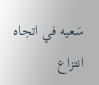سَعيه في اتجاه انتزاع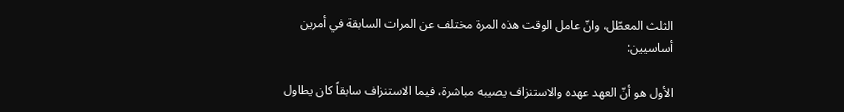الثلث المعطّل، وانّ عامل الوقت هذه المرة مختلف عن المرات السابقة في أمرين أساسيين:

الأول هو أنّ العهد عهده والاستنزاف يصيبه مباشرة، فيما الاستنزاف سابقاً كان يطاول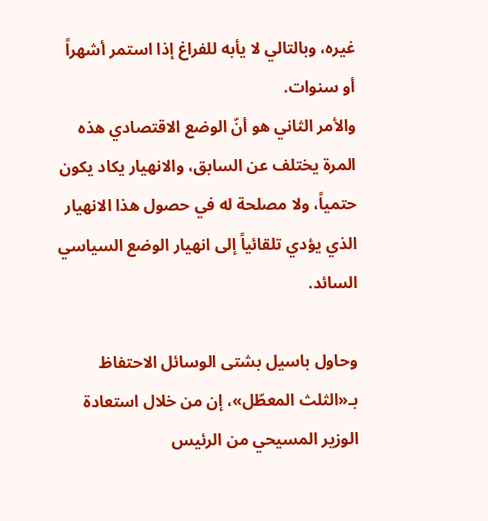غيره، وبالتالي لا يأبه للفراغ إذا استمر أشهراً أو سنوات.
والأمر الثاني هو أنّ الوضع الاقتصادي هذه المرة يختلف عن السابق، والانهيار يكاد يكون حتمياً، ولا مصلحة له في حصول هذا الانهيار الذي يؤدي تلقائياً إلى انهيار الوضع السياسي السائد.

وحاول باسيل بشتى الوسائل الاحتفاظ بـ«الثلث المعطّل»، إن من خلال استعادة الوزير المسيحي من الرئيس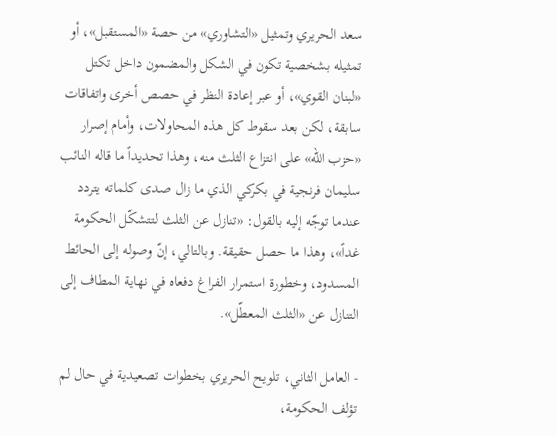سعد الحريري وتمثيل «التشاوري» من حصة «المستقبل»، أو تمثيله بشخصية تكون في الشكل والمضمون داخل تكتل «لبنان القوي»، أو عبر إعادة النظر في حصص أخرى واتفاقات سابقة، لكن بعد سقوط كل هذه المحاولات، وأمام إصرار «حزب الله» على انتزاع الثلث منه، وهذا تحديداً ما قاله النائب سليمان فرنجية في بكركي الذي ما زال صدى كلماته يتردد عندما توجّه إليه بالقول: «تنازل عن الثلث لتتشكّل الحكومة غداً»، وهذا ما حصل حقيقة. وبالتالي، إنّ وصوله إلى الحائط المسدود، وخطورة استمرار الفراغ دفعاه في نهاية المطاف إلى التنازل عن «الثلث المعطّل».

- العامل الثاني، تلويح الحريري بخطوات تصعيدية في حال لم تؤلف الحكومة،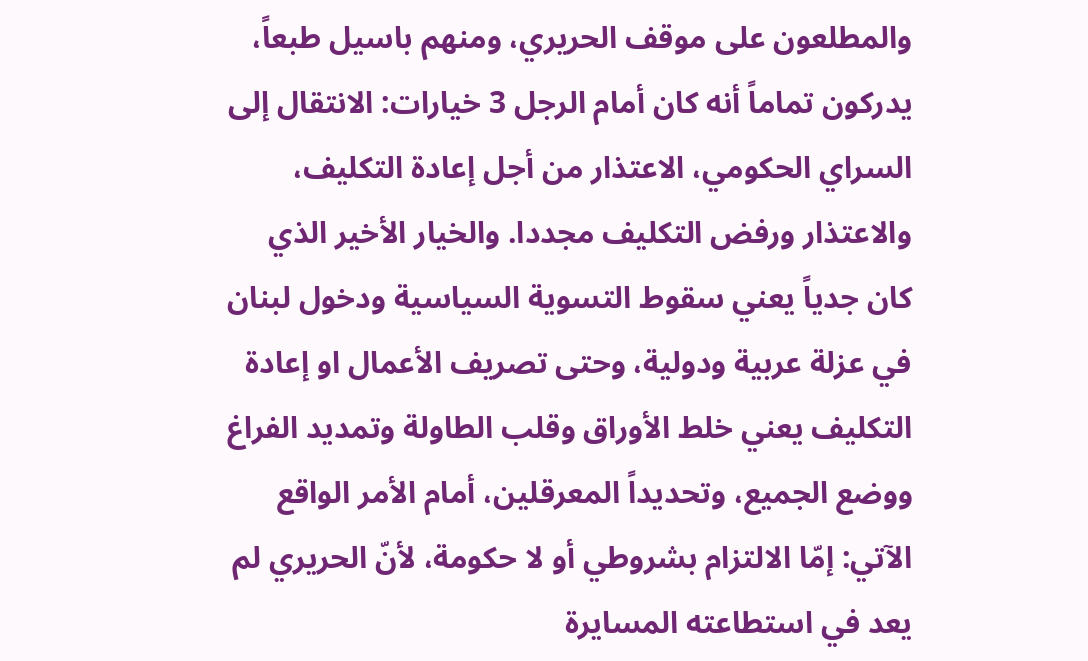والمطلعون على موقف الحريري، ومنهم باسيل طبعاً، يدركون تماماً أنه كان أمام الرجل 3 خيارات: الانتقال إلى السراي الحكومي، الاعتذار من أجل إعادة التكليف، والاعتذار ورفض التكليف مجددا. والخيار الأخير الذي كان جدياً يعني سقوط التسوية السياسية ودخول لبنان في عزلة عربية ودولية، وحتى تصريف الأعمال او إعادة التكليف يعني خلط الأوراق وقلب الطاولة وتمديد الفراغ ووضع الجميع، وتحديداً المعرقلين، أمام الأمر الواقع الآتي: إمّا الالتزام بشروطي أو لا حكومة، لأنّ الحريري لم يعد في استطاعته المسايرة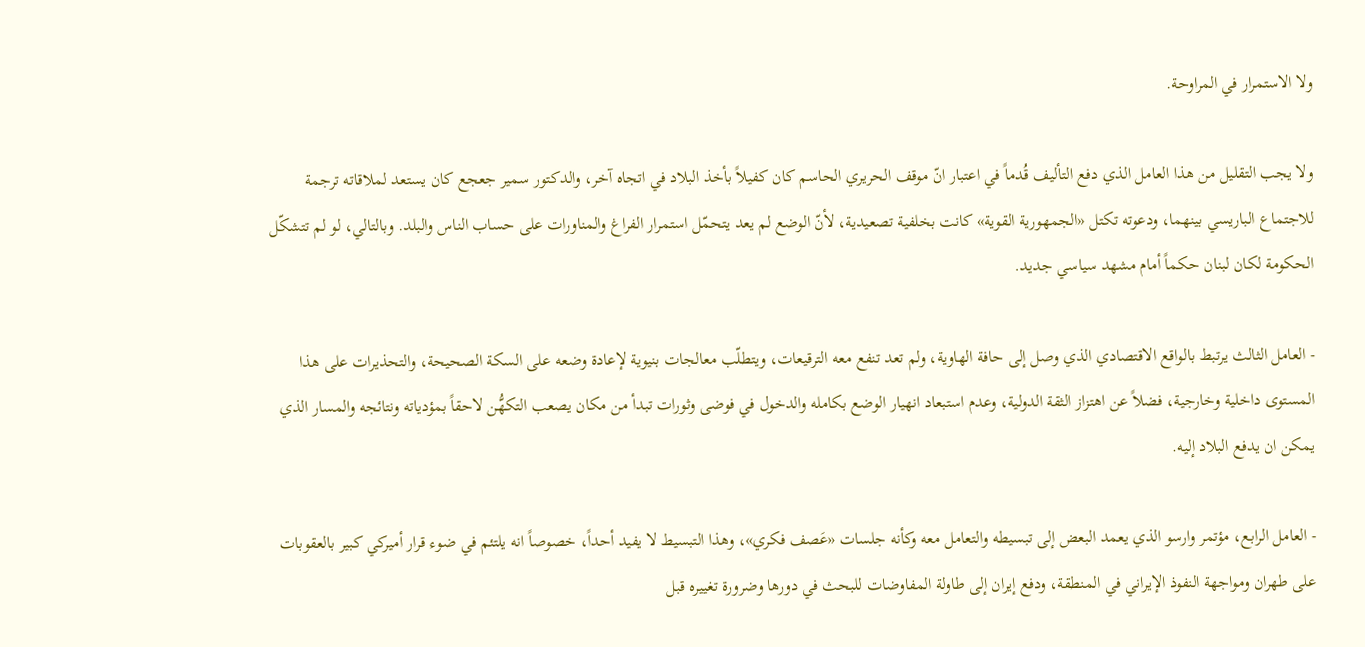ولا الاستمرار في المراوحة.

ولا يجب التقليل من هذا العامل الذي دفع التأليف قُدماً في اعتبار انّ موقف الحريري الحاسم كان كفيلاً بأخذ البلاد في اتجاه آخر، والدكتور سمير جعجع كان يستعد لملاقاته ترجمة للاجتماع الباريسي بينهما، ودعوته تكتل «الجمهورية القوية» كانت بخلفية تصعيدية، لأنّ الوضع لم يعد يتحمّل استمرار الفراغ والمناورات على حساب الناس والبلد. وبالتالي، لو لم تتشكّل الحكومة لكان لبنان حكماً أمام مشهد سياسي جديد.

- العامل الثالث يرتبط بالواقع الاقتصادي الذي وصل إلى حافة الهاوية، ولم تعد تنفع معه الترقيعات، ويتطلّب معالجات بنيوية لإعادة وضعه على السكة الصحيحة، والتحذيرات على هذا المستوى داخلية وخارجية، فضلاً عن اهتزاز الثقة الدولية، وعدم استبعاد انهيار الوضع بكامله والدخول في فوضى وثورات تبدأ من مكان يصعب التكهُّن لاحقاً بمؤدياته ونتائجه والمسار الذي يمكن ان يدفع البلاد إليه.

- العامل الرابع، مؤتمر وارسو الذي يعمد البعض إلى تبسيطه والتعامل معه وكأنه جلسات «عَصف فكري»، وهذا التبسيط لا يفيد أحداً، خصوصاً انه يلتئم في ضوء قرار أميركي كبير بالعقوبات على طهران ومواجهة النفوذ الإيراني في المنطقة، ودفع إيران إلى طاولة المفاوضات للبحث في دورها وضرورة تغييره قبل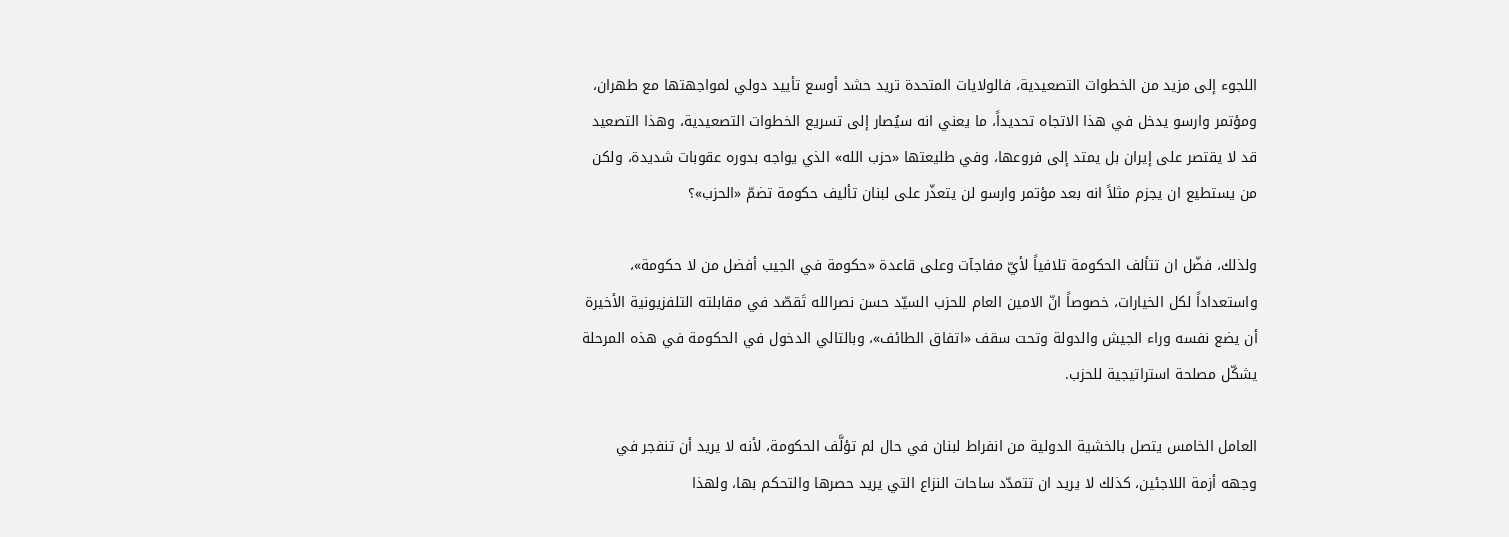اللجوء إلى مزيد من الخطوات التصعيدية، فالولايات المتحدة تريد حشد أوسع تأييد دولي لمواجهتها مع طهران، ومؤتمر وارسو يدخل في هذا الاتجاه تحديداً، ما يعني انه سيُصار إلى تسريع الخطوات التصعيدية، وهذا التصعيد قد لا يقتصر على إيران بل يمتد إلى فروعها، وفي طليعتها «حزب الله» الذي يواجه بدوره عقوبات شديدة، ولكن من يستطيع ان يجزم مثلاً انه بعد مؤتمر وارسو لن يتعذّر على لبنان تأليف حكومة تضمّ «الحزب»؟

ولذلك، فضّل ان تتألف الحكومة تلافياً لأيّ مفاجآت وعلى قاعدة «حكومة في الجيب أفضل من لا حكومة»، واستعداداً لكل الخيارات، خصوصاً انّ الامين العام للحزب السيّد حسن نصرالله تَقصّد في مقابلته التلفزيونية الأخيرة أن يضع نفسه وراء الجيش والدولة وتحت سقف «اتفاق الطائف»، وبالتالي الدخول في الحكومة في هذه المرحلة يشكّل مصلحة استراتيجية للحزب.

العامل الخامس يتصل بالخشية الدولية من انفراط لبنان في حال لم تؤلَّف الحكومة، لأنه لا يريد أن تنفجر في وجهه أزمة اللاجئين، كذلك لا يريد ان تتمدّد ساحات النزاع التي يريد حصرها والتحكم بها، ولهذا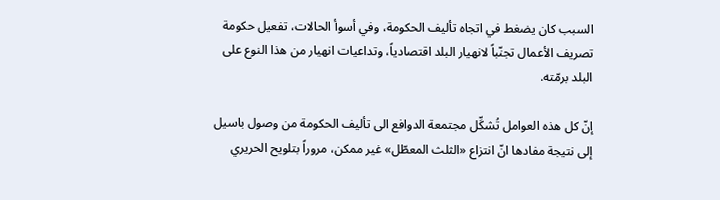السبب كان يضغط في اتجاه تأليف الحكومة، وفي أسوأ الحالات، تفعيل حكومة تصريف الأعمال تجنّباً لانهيار البلد اقتصادياً، وتداعيات انهيار من هذا النوع على البلد برمّته.

إنّ كل هذه العوامل تُشكِّل مجتمعة الدوافع الى تأليف الحكومة من وصول باسيل إلى نتيجة مفادها انّ انتزاع «الثلث المعطّل» غير ممكن، مروراً بتلويح الحريري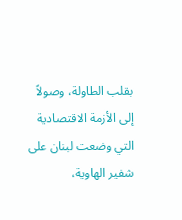بقلب الطاولة، وصولاً إلى الأزمة الاقتصادية التي وضعت لبنان على شفير الهاوية،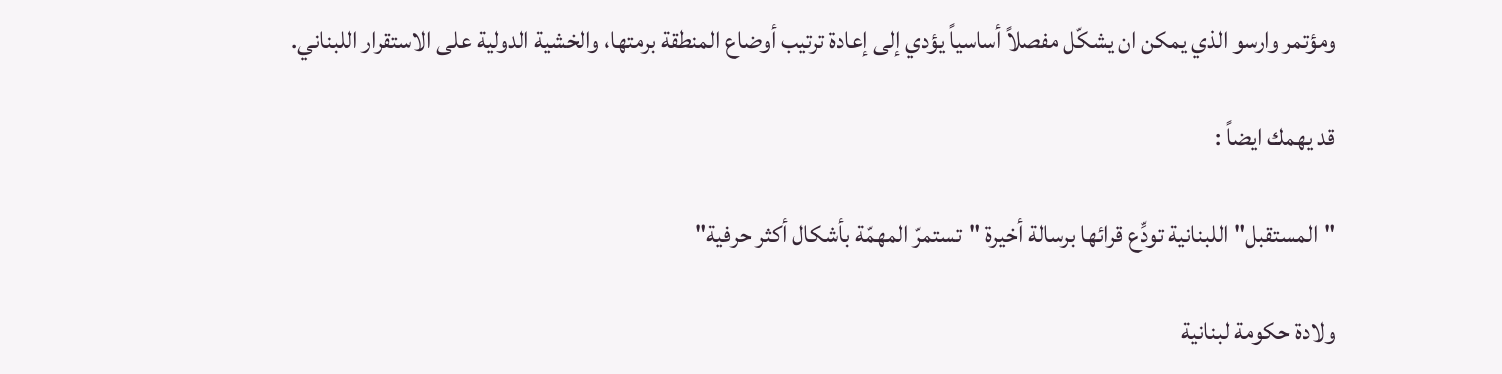ومؤتمر وارسو الذي يمكن ان يشكّل مفصلاً أساسياً يؤدي إلى إعادة ترتيب أوضاع المنطقة برمتها، والخشية الدولية على الاستقرار اللبناني.

قد يهمك ايضاً :

"المستقبل" اللبنانية تودِّع قرائها برسالة أخيرة "تستمرّ المهمّة بأشكال أكثر حرفية"

ولادة حكومة لبنانية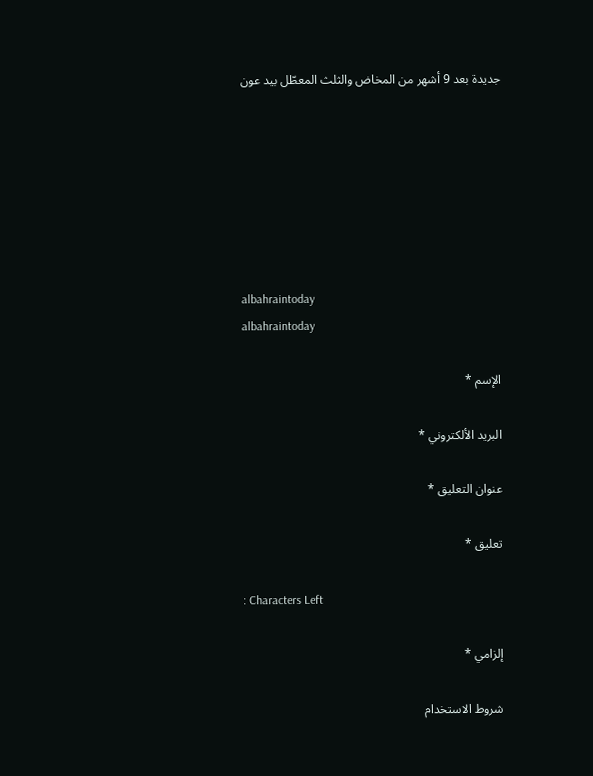جديدة بعد 9 أشهر من المخاض والثلث المعطّل بيد عون







albahraintoday
albahraintoday

الإسم *

البريد الألكتروني *

عنوان التعليق *

تعليق *

: Characters Left

إلزامي *

شروط الاستخدام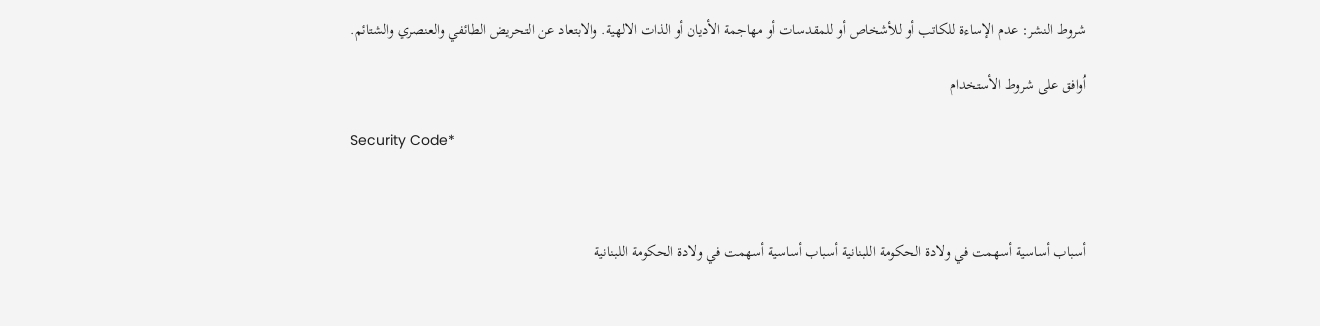شروط النشر: عدم الإساءة للكاتب أو للأشخاص أو للمقدسات أو مهاجمة الأديان أو الذات الالهية. والابتعاد عن التحريض الطائفي والعنصري والشتائم.

اُوافق على شروط الأستخدام

Security Code*



أسباب أساسية أسهمت في ولادة الحكومة اللبنانية أسباب أساسية أسهمت في ولادة الحكومة اللبنانية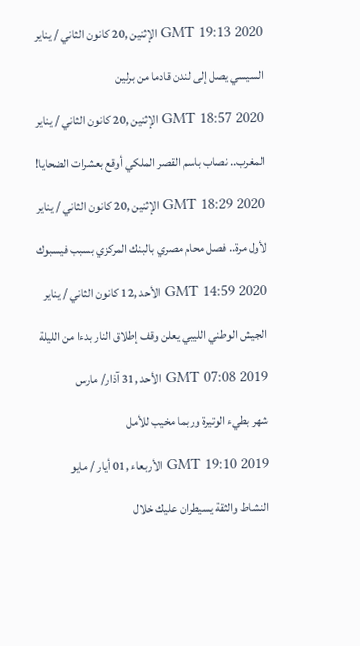GMT 19:13 2020 الإثنين ,20 كانون الثاني / يناير

السيسي يصل إلى لندن قادما من برلين

GMT 18:57 2020 الإثنين ,20 كانون الثاني / يناير

المغرب.. نصاب باسم القصر الملكي أوقع بعشرات الضحايا!

GMT 18:29 2020 الإثنين ,20 كانون الثاني / يناير

لأول مرة.. فصل محام مصري بالبنك المركزي بسبب فيسبوك

GMT 14:59 2020 الأحد ,12 كانون الثاني / يناير

الجيش الوطني الليبي يعلن وقف إطلاق النار بدءا من الليلة

GMT 07:08 2019 الأحد ,31 آذار/ مارس

شهر بطيء الوتيرة وربما مخيب للأمل

GMT 19:10 2019 الأربعاء ,01 أيار / مايو

النشاط والثقة يسيطران عليك خلال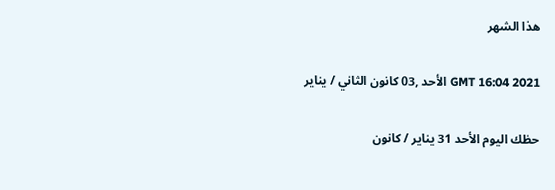هذا الشهر

GMT 16:04 2021 الأحد ,03 كانون الثاني / يناير

حظك اليوم الأحد 31 يناير / كانون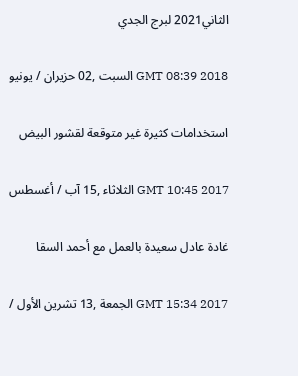الثاني2021 لبرج الجدي

GMT 08:39 2018 السبت ,02 حزيران / يونيو

استخدامات كثيرة غير متوقعة لقشور البيض

GMT 10:45 2017 الثلاثاء ,15 آب / أغسطس

غادة عادل سعيدة بالعمل مع أحمد السقا

GMT 15:34 2017 الجمعة ,13 تشرين الأول /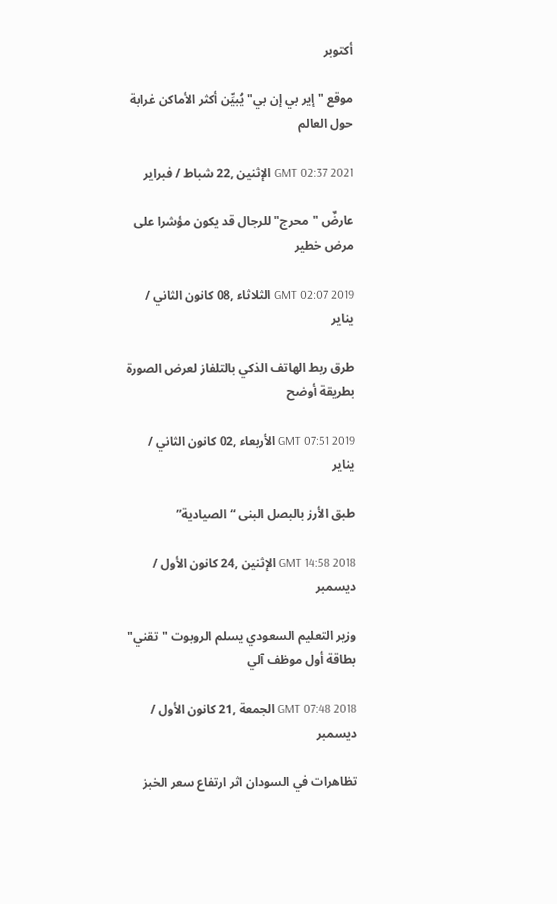أكتوبر

موقع "إير بي إن بي" يُبيِّن أكثر الأماكن غرابة حول العالم

GMT 02:37 2021 الإثنين ,22 شباط / فبراير

عارضٌ "محرج" للرجال قد يكون مؤشرا على مرض خطير

GMT 02:07 2019 الثلاثاء ,08 كانون الثاني / يناير

طرق ربط الهاتف الذكي بالتلفاز لعرض الصورة بطريقة أوضح

GMT 07:51 2019 الأربعاء ,02 كانون الثاني / يناير

طبق الأرز بالبصل البنى “الصيادية”

GMT 14:58 2018 الإثنين ,24 كانون الأول / ديسمبر

وزير التعليم السعودي يسلم الروبوت "تقني" بطاقة أول موظف آلي

GMT 07:48 2018 الجمعة ,21 كانون الأول / ديسمبر

تظاهرات في السودان اثر ارتفاع سعر الخبز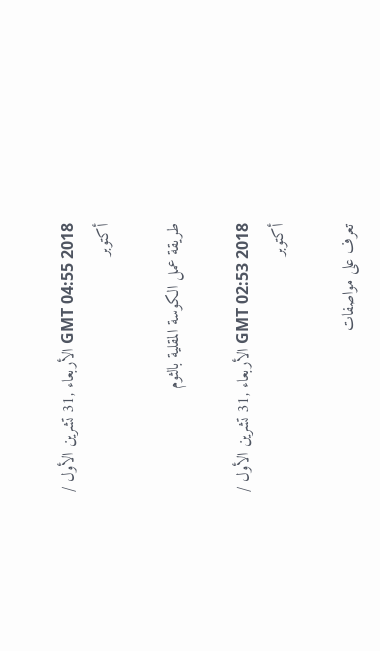GMT 04:55 2018 الأربعاء ,31 تشرين الأول / أكتوبر

طريقة عمل الكوسة المقلية بالثوم

GMT 02:53 2018 الأربعاء ,31 تشرين الأول / أكتوبر

تعرف على مواصفات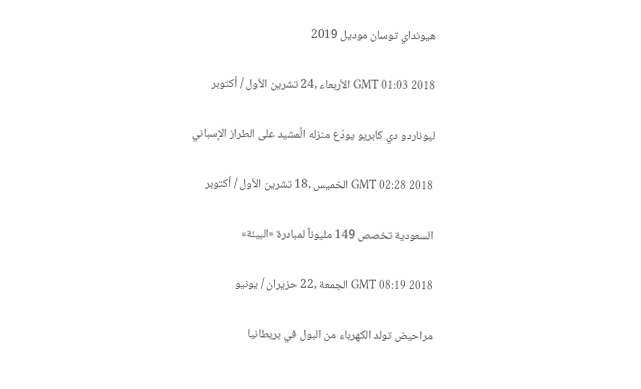هيونداي توسان موديل 2019

GMT 01:03 2018 الأربعاء ,24 تشرين الأول / أكتوبر

ليوناردو دي كابريو يودّع منزله الُمشيد على الطراز الإسباني

GMT 02:28 2018 الخميس ,18 تشرين الأول / أكتوبر

السعودية تخصص 149 مليوناً لمبادرة «البيئة»

GMT 08:19 2018 الجمعة ,22 حزيران / يونيو

مراحيض تولد الكهرباء من البول في بريطانيا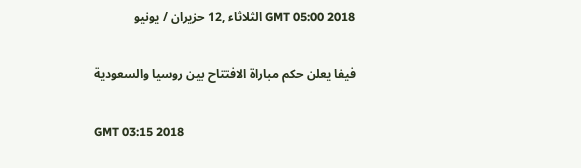GMT 05:00 2018 الثلاثاء ,12 حزيران / يونيو

فيفا يعلن حكم مباراة الافتتاح بين روسيا والسعودية

GMT 03:15 2018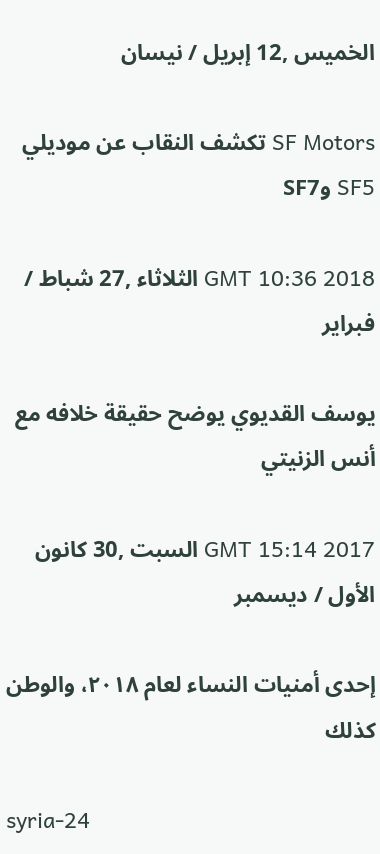الخميس ,12 إبريل / نيسان

SF Motors تكشف النقاب عن موديلي SF5 وSF7

GMT 10:36 2018 الثلاثاء ,27 شباط / فبراير

يوسف القديوي يوضح حقيقة خلافه مع أنس الزنيتي

GMT 15:14 2017 السبت ,30 كانون الأول / ديسمبر

إحدى أمنيات النساء لعام ٢٠١٨، والوطن كذلك

syria-24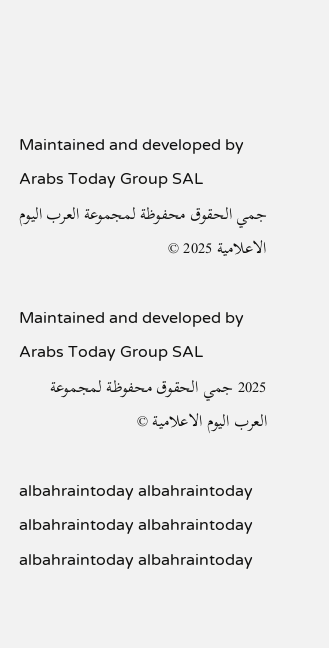Maintained and developed by Arabs Today Group SAL
جمي الحقوق محفوظة لمجموعة العرب اليوم الاعلامية 2025 ©

Maintained and developed by Arabs Today Group SAL
2025 جمي الحقوق محفوظة لمجموعة العرب اليوم الاعلامية ©

albahraintoday albahraintoday albahraintoday albahraintoday
albahraintoday albahraintoday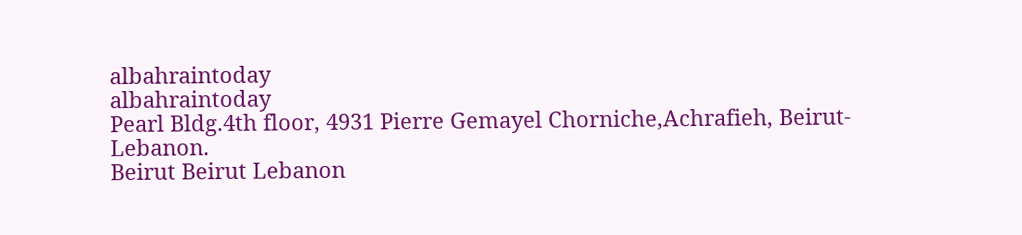albahraintoday
albahraintoday
Pearl Bldg.4th floor, 4931 Pierre Gemayel Chorniche,Achrafieh, Beirut- Lebanon.
Beirut Beirut Lebanon